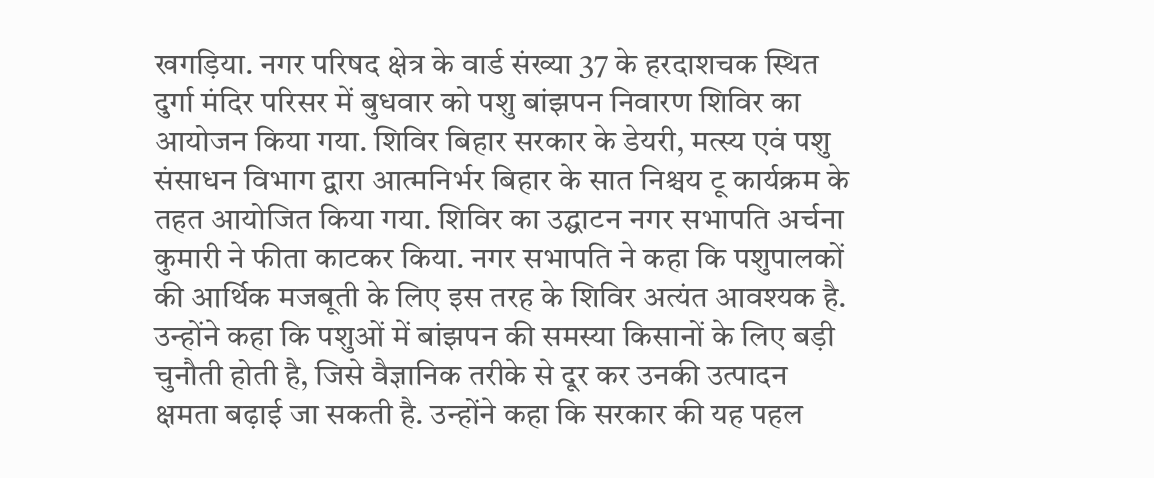खगड़िया. नगर परिषद क्षेत्र के वार्ड संख्या 37 के हरदाशचक स्थित दुर्गा मंदिर परिसर में बुधवार को पशु बांझपन निवारण शिविर का आयोजन किया गया. शिविर बिहार सरकार के डेयरी, मत्स्य एवं पशु संसाधन विभाग द्वारा आत्मनिर्भर बिहार के सात निश्चय टू कार्यक्रम के तहत आयोजित किया गया. शिविर का उद्घाटन नगर सभापति अर्चना कुमारी ने फीता काटकर किया. नगर सभापति ने कहा कि पशुपालकों की आर्थिक मजबूती के लिए इस तरह के शिविर अत्यंत आवश्यक है. उन्होंने कहा कि पशुओं में बांझपन की समस्या किसानों के लिए बड़ी चुनौती होती है, जिसे वैज्ञानिक तरीके से दूर कर उनकी उत्पादन क्षमता बढ़ाई जा सकती है. उन्होंने कहा कि सरकार की यह पहल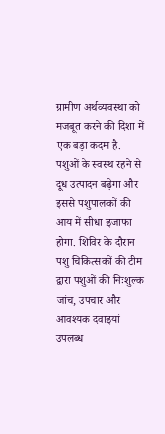ग्रामीण अर्थव्यवस्था को मजबूत करने की दिशा में एक बड़ा कदम है. पशुओं के स्वस्थ रहने से दूध उत्पादन बढ़ेगा और इससे पशुपालकों की आय में सीधा इजाफा होगा. शिविर के दौरान पशु चिकित्सकों की टीम द्वारा पशुओं की निःशुल्क जांच, उपचार और आवश्यक दवाइयां उपलब्ध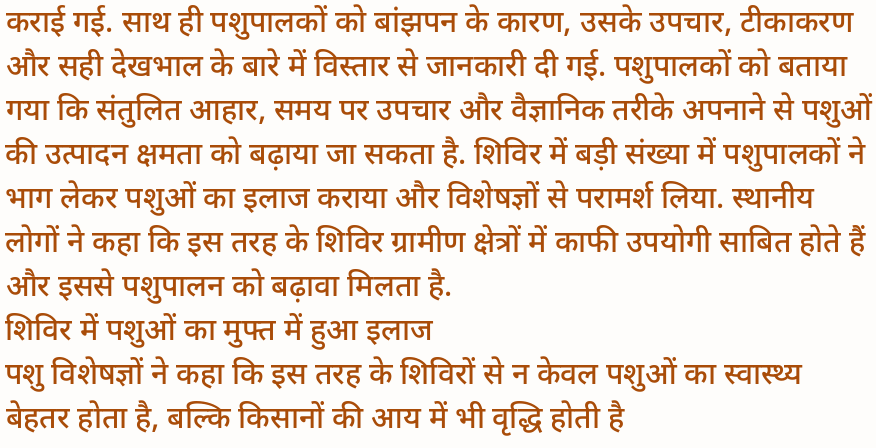कराई गई. साथ ही पशुपालकों को बांझपन के कारण, उसके उपचार, टीकाकरण और सही देखभाल के बारे में विस्तार से जानकारी दी गई. पशुपालकों को बताया गया कि संतुलित आहार, समय पर उपचार और वैज्ञानिक तरीके अपनाने से पशुओं की उत्पादन क्षमता को बढ़ाया जा सकता है. शिविर में बड़ी संख्या में पशुपालकों ने भाग लेकर पशुओं का इलाज कराया और विशेषज्ञों से परामर्श लिया. स्थानीय लोगों ने कहा कि इस तरह के शिविर ग्रामीण क्षेत्रों में काफी उपयोगी साबित होते हैं और इससे पशुपालन को बढ़ावा मिलता है.
शिविर में पशुओं का मुफ्त में हुआ इलाज
पशु विशेषज्ञों ने कहा कि इस तरह के शिविरों से न केवल पशुओं का स्वास्थ्य बेहतर होता है, बल्कि किसानों की आय में भी वृद्धि होती है